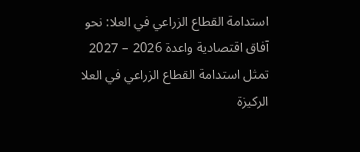استدامة القطاع الزراعي في العلا: نحو آفاق اقتصادية واعدة 2026 – 2027
تمثل استدامة القطاع الزراعي في العلا الركيزة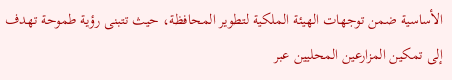الأساسية ضمن توجهات الهيئة الملكية لتطوير المحافظة، حيث تتبنى رؤية طموحة تهدف إلى تمكين المزارعين المحليين عبر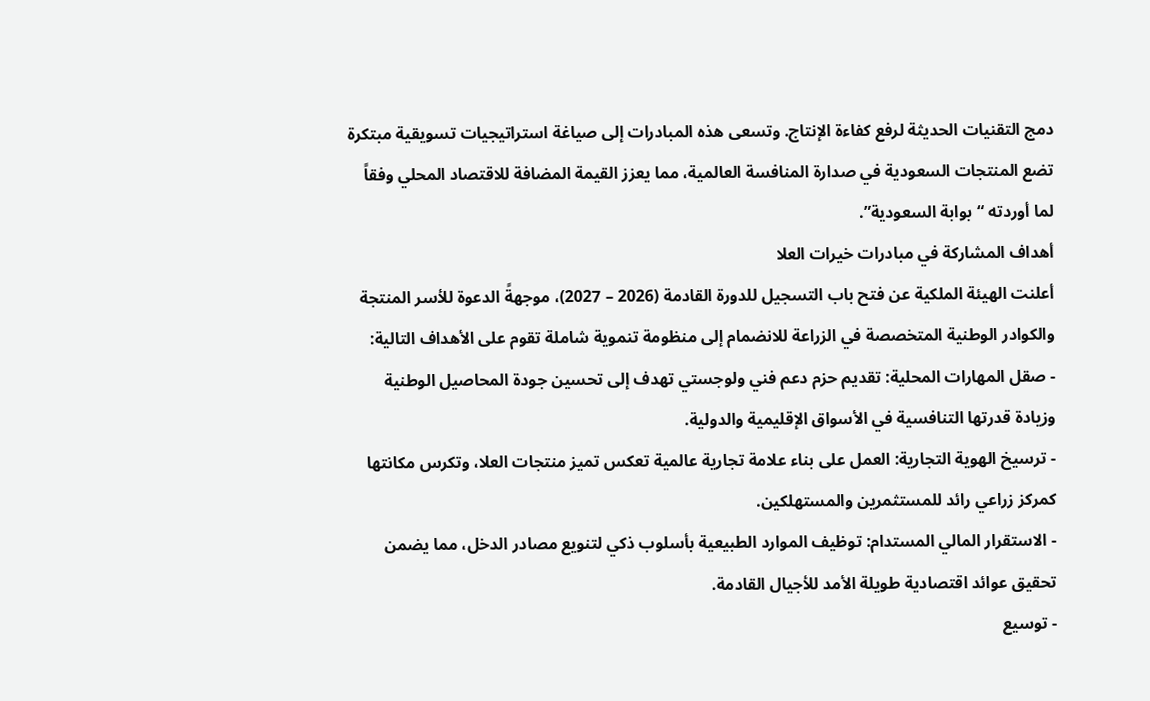دمج التقنيات الحديثة لرفع كفاءة الإنتاج. وتسعى هذه المبادرات إلى صياغة استراتيجيات تسويقية مبتكرة تضع المنتجات السعودية في صدارة المنافسة العالمية، مما يعزز القيمة المضافة للاقتصاد المحلي وفقاً لما أوردته “بوابة السعودية”.
أهداف المشاركة في مبادرات خيرات العلا
أعلنت الهيئة الملكية عن فتح باب التسجيل للدورة القادمة (2026 – 2027)، موجهةً الدعوة للأسر المنتجة والكوادر الوطنية المتخصصة في الزراعة للانضمام إلى منظومة تنموية شاملة تقوم على الأهداف التالية:
- صقل المهارات المحلية: تقديم حزم دعم فني ولوجستي تهدف إلى تحسين جودة المحاصيل الوطنية وزيادة قدرتها التنافسية في الأسواق الإقليمية والدولية.
- ترسيخ الهوية التجارية: العمل على بناء علامة تجارية عالمية تعكس تميز منتجات العلا، وتكرس مكانتها كمركز زراعي رائد للمستثمرين والمستهلكين.
- الاستقرار المالي المستدام: توظيف الموارد الطبيعية بأسلوب ذكي لتنويع مصادر الدخل، مما يضمن تحقيق عوائد اقتصادية طويلة الأمد للأجيال القادمة.
- توسيع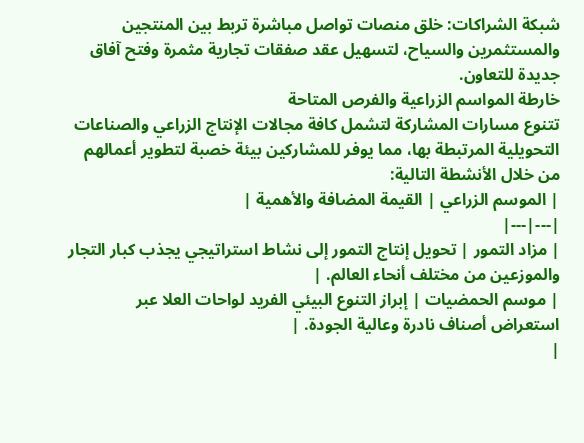شبكة الشراكات: خلق منصات تواصل مباشرة تربط بين المنتجين والمستثمرين والسياح، لتسهيل عقد صفقات تجارية مثمرة وفتح آفاق جديدة للتعاون.
خارطة المواسم الزراعية والفرص المتاحة
تتنوع مسارات المشاركة لتشمل كافة مجالات الإنتاج الزراعي والصناعات التحويلية المرتبطة بها، مما يوفر للمشاركين بيئة خصبة لتطوير أعمالهم من خلال الأنشطة التالية:
| الموسم الزراعي | القيمة المضافة والأهمية |
|---|---|
| مزاد التمور | تحويل إنتاج التمور إلى نشاط استراتيجي يجذب كبار التجار والموزعين من مختلف أنحاء العالم. |
| موسم الحمضيات | إبراز التنوع البيئي الفريد لواحات العلا عبر استعراض أصناف نادرة وعالية الجودة. |
|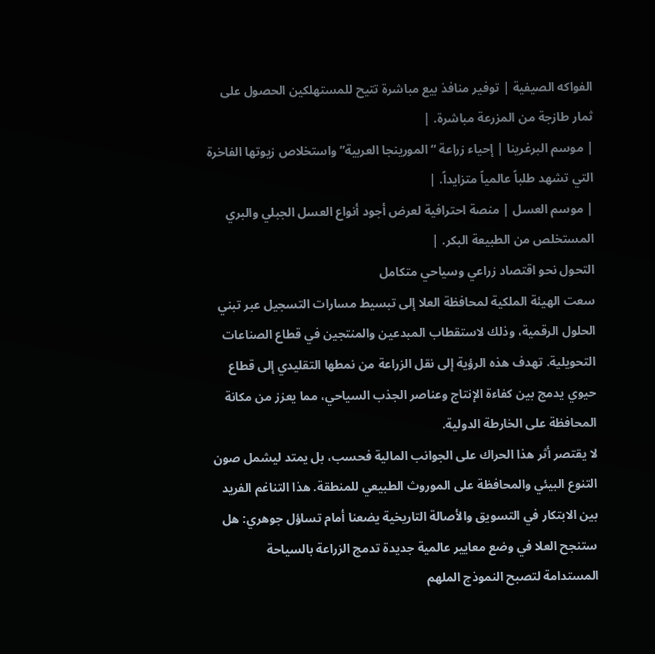الفواكه الصيفية | توفير منافذ بيع مباشرة تتيح للمستهلكين الحصول على ثمار طازجة من المزرعة مباشرة. |
| موسم البرغرينا | إحياء زراعة “المورينجا العربية” واستخلاص زيوتها الفاخرة التي تشهد طلباً عالمياً متزايداً. |
| موسم العسل | منصة احترافية لعرض أجود أنواع العسل الجبلي والبري المستخلص من الطبيعة البكر. |
التحول نحو اقتصاد زراعي وسياحي متكامل
سعت الهيئة الملكية لمحافظة العلا إلى تبسيط مسارات التسجيل عبر تبني الحلول الرقمية، وذلك لاستقطاب المبدعين والمنتجين في قطاع الصناعات التحويلية. تهدف هذه الرؤية إلى نقل الزراعة من نمطها التقليدي إلى قطاع حيوي يدمج بين كفاءة الإنتاج وعناصر الجذب السياحي، مما يعزز من مكانة المحافظة على الخارطة الدولية.
لا يقتصر أثر هذا الحراك على الجوانب المالية فحسب، بل يمتد ليشمل صون التنوع البيئي والمحافظة على الموروث الطبيعي للمنطقة. هذا التناغم الفريد بين الابتكار في التسويق والأصالة التاريخية يضعنا أمام تساؤل جوهري: هل ستنجح العلا في وضع معايير عالمية جديدة تدمج الزراعة بالسياحة المستدامة لتصبح النموذج الملهم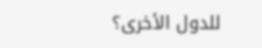للدول الأخرى؟